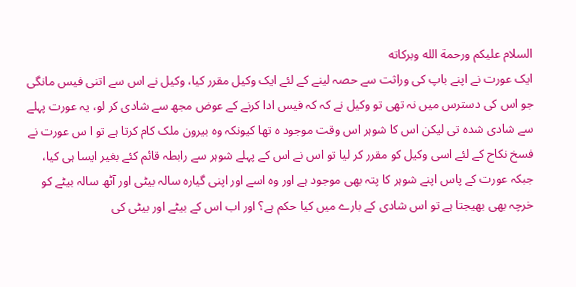السلام عليكم ورحمة الله وبركاته
ایک عورت نے اپنے باپ کی وراثت سے حصہ لینے کے لئے ایک وکیل مقرر کیا، وکیل نے اس سے اتنی فیس مانگی جو اس کی دسترس میں نہ تھی تو وکیل نے کہ کہ فیس ادا کرنے کے عوض مجھ سے شادی کر لو، یہ عورت پہلے سے شادی شدہ تی لیکن اس کا شوہر اس وقت موجود ہ تھا کیونکہ وہ بیرون ملک کام کرتا ہے تو ا س عورت نے فسخ نکاح کے لئے اسی وکیل کو مقرر کر لیا تو اس نے اس کے پہلے شوہر سے رابطہ قائم کئے بغیر ایسا ہی کیا، جبکہ عورت کے پاس اپنے شوہر کا پتہ بھی موجود ہے اور وہ اسے اور اپنی گیارہ سالہ بیٹی اور آٹھ سالہ بیٹے کو خرچہ بھی بھیجتا ہے تو اس شادی کے بارے میں کیا حکم ہے؟ اور اب اس کے بیٹے اور بیٹی کی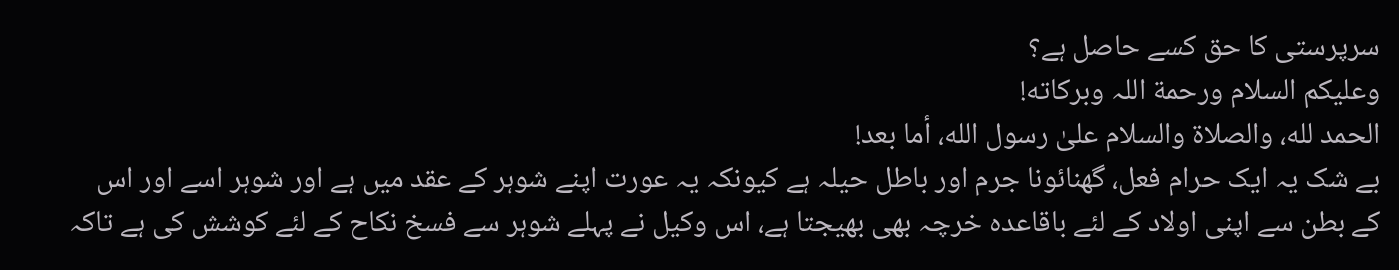سرپرستی کا حق کسے حاصل ہے؟
وعلیکم السلام ورحمة اللہ وبرکاته!
الحمد لله، والصلاة والسلام علىٰ رسول الله، أما بعد!
بے شک یہ ایک حرام فعل، گھنائونا جرم اور باطل حیلہ ہے کیونکہ یہ عورت اپنے شوہر کے عقد میں ہے اور شوہر اسے اور اس کے بطن سے اپنی اولاد کے لئے باقاعدہ خرچہ بھی بھیجتا ہے، اس وکیل نے پہلے شوہر سے فسخ نکاح کے لئے کوشش کی ہے تاکہ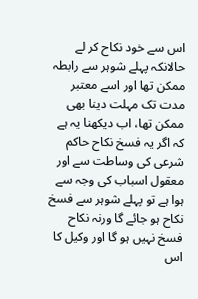اس سے خود نکاح کر لے حالانکہ پہلے شوہر سے رابطہ ممکن تھا اور اسے معتبر مدت تک مہلت دینا بھی ممکن تھا، اب دیکھنا یہ ہے کہ اگر یہ فسخ نکاح حاکم شرعی کی وساطت سے اور معقول اسباب کی وجہ سے ہوا ہے تو پہلے شوہر سے فسخ نکاح ہو جائے گا ورنہ نکاح فسخ نہیں ہو گا اور وکیل کا اس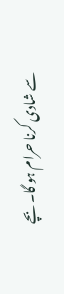سے شادی کرنا حرام ہو گا۔ بچے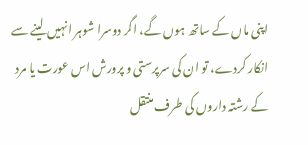اپنی ماں کے ساتھ ہوں گے، اگر دوسرا شوہر انہیں لینے سے انکار کردے، تو ان کی سرپرستی و پرورش اس عورت یا مرد کے رشتہ داروں کی طرف منتقل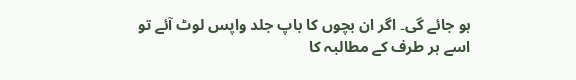ہو جائے گی۔ اگر ان بچوں کا باپ جلد واپس لوٹ آئے تو اسے ہر طرف کے مطالبہ کا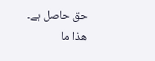حق حاصل ہے۔
ھذا ما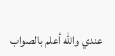عندي والله أعلم بالصواب